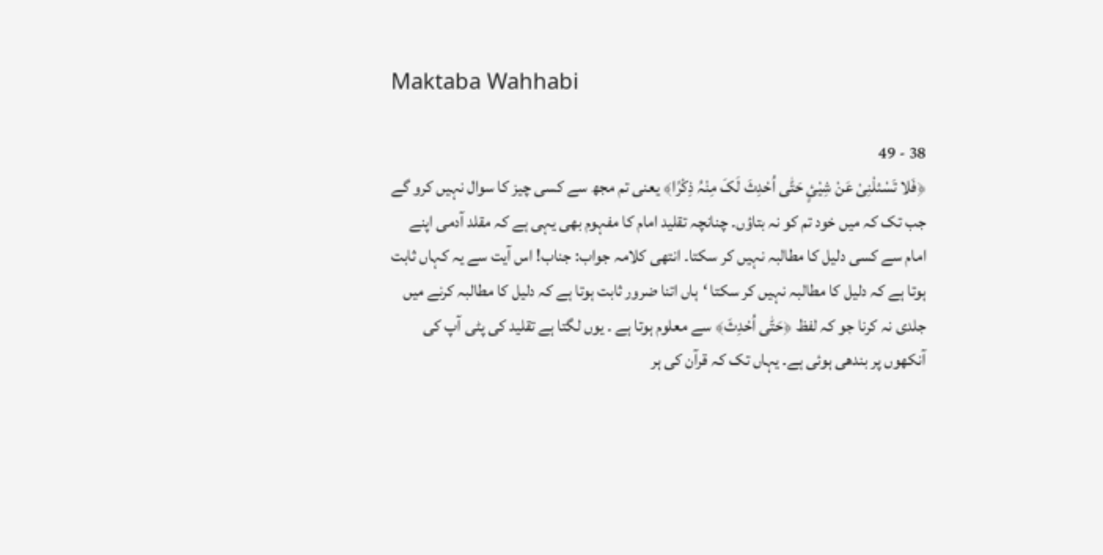Maktaba Wahhabi

38 - 49
﴿فَلا تَسْئلْنِیْ عَنْ شِیْئٍ حَتّٰی اُحْدِثَ لَکَ مِنْہُ ذِکْرًا﴾ یعنی تم مجھ سے کسی چیز کا سوال نہیں کرو گے جب تک کہ میں خود تم کو نہ بتاؤں۔ چنانچہ تقلید امام کا مفہوم بھی یہی ہے کہ مقلد آدمی اپنے امام سے کسی دلیل کا مطالبہ نہیں کر سکتا۔ انتھی کلامہ جواب: جناب! اس آیت سے یہ کہاں ثابت ہوتا ہے کہ دلیل کا مطالبہ نہیں کر سکتا ‘ہاں اتنا ضرور ثابت ہوتا ہے کہ دلیل کا مطالبہ کرنے میں جلدی نہ کرنا جو کہ لفظ ﴿حَتّٰی اُحْدِثَ﴾ سے معلوم ہوتا ہے ۔ یوں لگتا ہے تقلید کی پٹی آپ کی آنکھوں پر بندھی ہوئی ہے۔ یہاں تک کہ قرآن کی ہر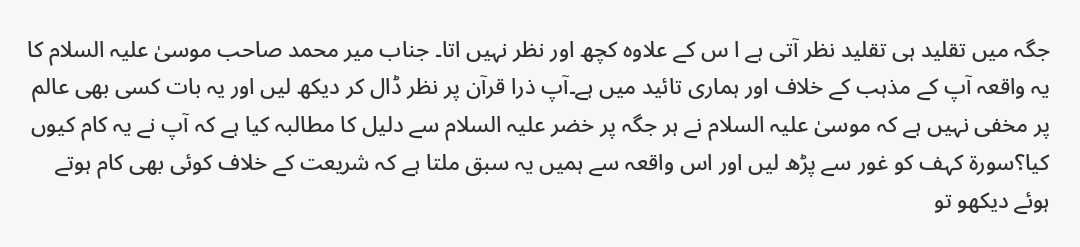جگہ میں تقلید ہی تقلید نظر آتی ہے ا س کے علاوہ کچھ اور نظر نہیں اتا۔ جناب میر محمد صاحب موسیٰ علیہ السلام کا یہ واقعہ آپ کے مذہب کے خلاف اور ہماری تائید میں ہے۔آپ ذرا قرآن پر نظر ڈال کر دیکھ لیں اور یہ بات کسی بھی عالم پر مخفی نہیں ہے کہ موسیٰ علیہ السلام نے ہر جگہ پر خضر علیہ السلام سے دلیل کا مطالبہ کیا ہے کہ آپ نے یہ کام کیوں کیا؟سورۃ کہف کو غور سے پڑھ لیں اور اس واقعہ سے ہمیں یہ سبق ملتا ہے کہ شریعت کے خلاف کوئی بھی کام ہوتے ہوئے دیکھو تو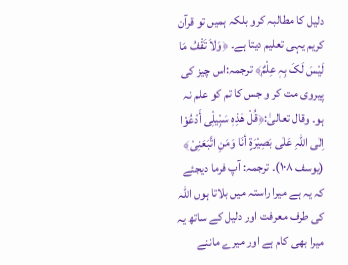دلیل کا مطالبہ کرو بلکہ ہمیں تو قرآن کریم یہی تعلیم دیتا ہے۔ ﴿وَلاَ تَقْفُ مَا لَیْسَ لَکَ بِہٖ عِلْمٌ﴾ ترجمہ:اس چیز کی پیروی مت کر و جس کا تم کو علم نہ ہو۔ وقال تعالیٰ:﴿قُلْ ھٰذِہٖ سَبِْیلِْی أَدْعُوْا اِلٰی اللّٰہِ عَلٰی بَصِیْرَۃٍ أنَا وَمَنِ اتَّبَعَنِیْ﴾ (یوسف ۱۰۸)۔ ترجمہ: آپ فرما دیجئے کہ یہ ہے میرا راستہ میں بلاتا ہوں اللہ کی طرف معرفت اور دلیل کے ساتھ یہ میرا بھی کام ہے اور میرے ماننے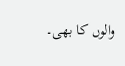والوں کا بھی۔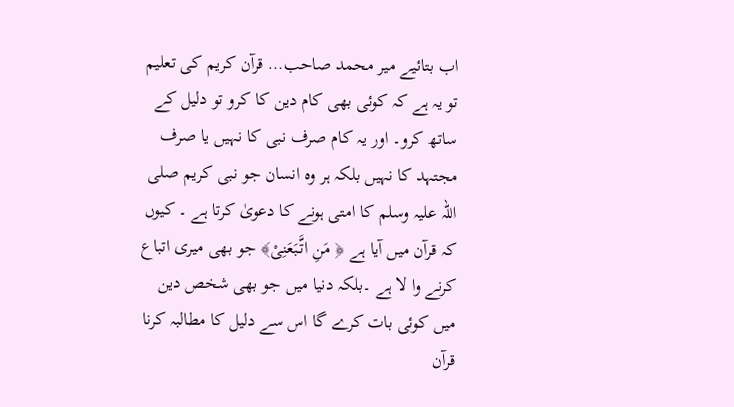اب بتائیے میر محمد صاحب… قرآن کریم کی تعلیم تو یہ ہے کہ کوئی بھی کام دین کا کرو تو دلیل کے ساتھ کرو۔ اور یہ کام صرف نبی کا نہیں یا صرف مجتہد کا نہیں بلکہ ہر وہ انسان جو نبی کریم صلی اللہ علیہ وسلم کا امتی ہونے کا دعویٰ کرتا ہے ۔ کیوں کہ قرآن میں آیا ہے ﴿ مَنِ اتَّبَعَنِیْ﴾ جو بھی میری اتباع کرنے وا لا ہے ۔بلکہ دنیا میں جو بھی شخص دین میں کوئی بات کرے گا اس سے دلیل کا مطالبہ کرنا قرآن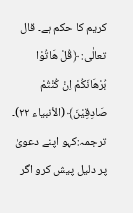کریم کا حکم ہے۔ قال تعالٰی: ﴿قُلْ ھَاتُوْا بُرْھَانَکُمْ اِنْ کُنْتُمْ صَادِقِیْنَ﴾ (الأنبیاء ۲۲)۔ ترجمہ:کہو اپنے دعویٰ پر دلیل پیش کرو اگر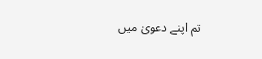تم اپنے دعویٰ میں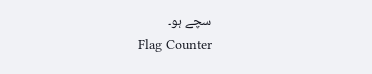سچے ہو۔
Flag Counter